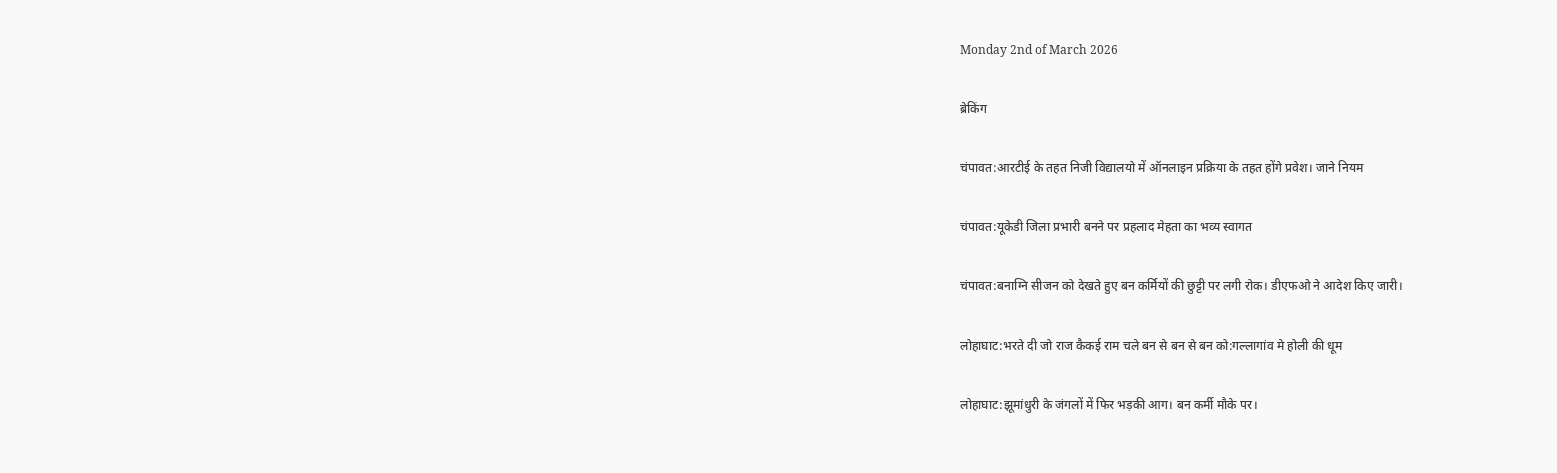Monday 2nd of March 2026

ब्रेकिंग

चंपावत:आरटीई के तहत निजी विद्यालयो में ऑनलाइन प्रक्रिया के तहत होंगे प्रवेश। जाने नियम

चंपावत:यूकेडी जिला प्रभारी बनने पर प्रहलाद मेहता का भव्य स्वागत

चंपावत:बनाग्नि सीजन को देखते हुए बन कर्मियों की छुट्टी पर लगी रोक। डीएफओ ने आदेश किए जारी।

लोहाघाट:भरते दी जो राज कैकई राम चले बन से बन से बन को:गल्लागांव मे होली की धूम

लोहाघाट:झूमांधुरी के जंगलों में फिर भड़की आग। बन कर्मी मौके पर।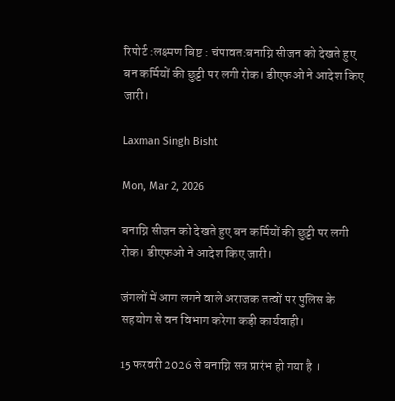रिपोर्ट :लक्ष्मण बिष्ट : चंपावत:बनाग्नि सीजन को देखते हुए बन कर्मियों की छुट्टी पर लगी रोक। डीएफओ ने आदेश किए जारी।

Laxman Singh Bisht

Mon, Mar 2, 2026

बनाग्नि सीजन को देखते हुए बन कर्मियों की छुट्टी पर लगी रोक। डीएफओ ने आदेश किए जारी।

जंगलों में आग लगने वाले अराजक तत्वों पर पुलिस के सहयोग से वन विभाग करेगा कड़ी कार्यवाही।

15 फरवरी 2026 से बनाग्नि सत्र प्रारंभ हो गया है ।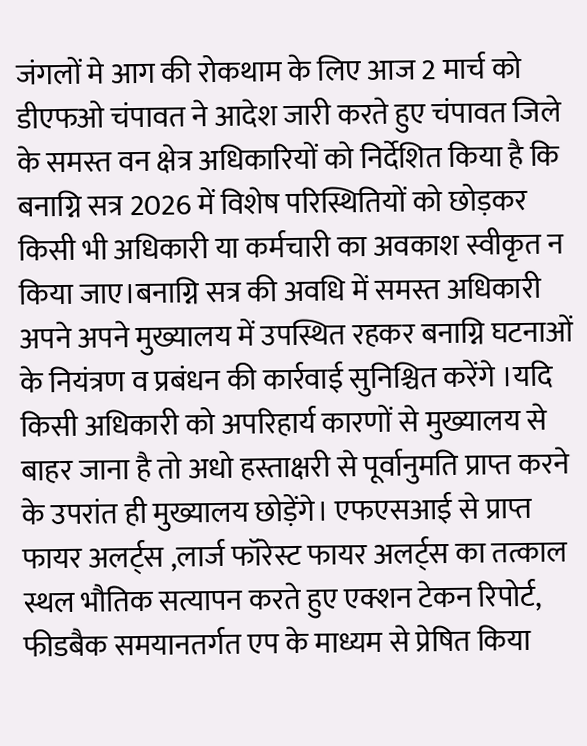जंगलों मे आग की रोकथाम के लिए आज 2 मार्च को डीएफओ चंपावत ने आदेश जारी करते हुए चंपावत जिले के समस्त वन क्षेत्र अधिकारियों को निर्देशित किया है कि बनाग्नि सत्र 2026 में विशेष परिस्थितियों को छोड़कर किसी भी अधिकारी या कर्मचारी का अवकाश स्वीकृत न किया जाए।बनाग्नि सत्र की अवधि में समस्त अधिकारी अपने अपने मुख्यालय में उपस्थित रहकर बनाग्नि घटनाओं के नियंत्रण व प्रबंधन की कार्रवाई सुनिश्चित करेंगे ।यदि किसी अधिकारी को अपरिहार्य कारणों से मुख्यालय से बाहर जाना है तो अधो हस्ताक्षरी से पूर्वानुमति प्राप्त करने के उपरांत ही मुख्यालय छोड़ेंगे। एफएसआई से प्राप्त फायर अलर्ट्स ,लार्ज फॉरेस्ट फायर अलर्ट्स का तत्काल स्थल भौतिक सत्यापन करते हुए एक्शन टेकन रिपोर्ट, फीडबैक समयानतर्गत एप के माध्यम से प्रेषित किया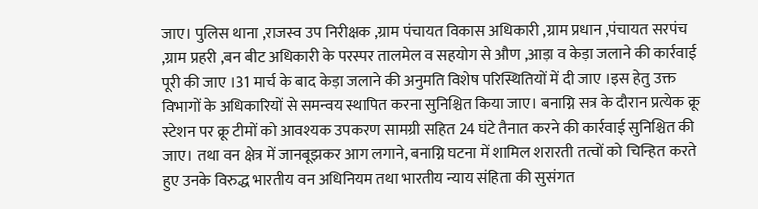जाए। पुलिस थाना ,राजस्व उप निरीक्षक ,ग्राम पंचायत विकास अधिकारी ,ग्राम प्रधान ,पंचायत सरपंच ,ग्राम प्रहरी ,बन बीट अधिकारी के परस्पर तालमेल व सहयोग से औण ,आड़ा व केड़ा जलाने की कार्रवाई पूरी की जाए ।31 मार्च के बाद केड़ा जलाने की अनुमति विशेष परिस्थितियों में दी जाए ।इस हेतु उक्त विभागों के अधिकारियों से समन्वय स्थापित करना सुनिश्चित किया जाए। बनाग्नि सत्र के दौरान प्रत्येक क्रू स्टेशन पर क्रू टीमों को आवश्यक उपकरण सामग्री सहित 24 घंटे तैनात करने की कार्रवाई सुनिश्चित की जाए। तथा वन क्षेत्र में जानबूझकर आग लगाने, बनाग्नि घटना में शामिल शरारती तत्वों को चिन्हित करते हुए उनके विरुद्ध भारतीय वन अधिनियम तथा भारतीय न्याय संहिता की सुसंगत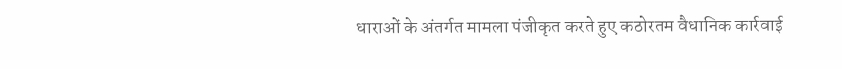धाराओं के अंतर्गत मामला पंजीकृत करते हुए कठोरतम वैधानिक कार्रवाई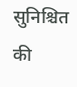सुनिश्चित की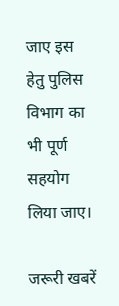जाए इस हेतु पुलिस विभाग का भी पूर्ण सहयोग लिया जाए।

जरूरी खबरें